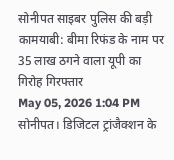सोनीपत साइबर पुलिस की बड़ी कामयाबी: बीमा रिफंड के नाम पर 35 लाख ठगने वाला यूपी का गिरोह गिरफ्तार
May 05, 2026 1:04 PM
सोनीपत। डिजिटल ट्रांजैक्शन के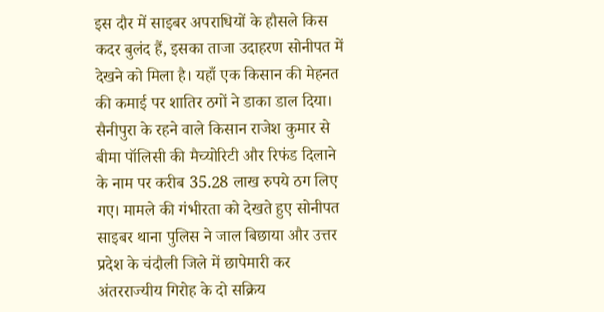इस दौर में साइबर अपराधियों के हौसले किस कदर बुलंद हैं, इसका ताजा उदाहरण सोनीपत में देखने को मिला है। यहाँ एक किसान की मेहनत की कमाई पर शातिर ठगों ने डाका डाल दिया। सैनीपुरा के रहने वाले किसान राजेश कुमार से बीमा पॉलिसी की मैच्योरिटी और रिफंड दिलाने के नाम पर करीब 35.28 लाख रुपये ठग लिए गए। मामले की गंभीरता को देखते हुए सोनीपत साइबर थाना पुलिस ने जाल बिछाया और उत्तर प्रदेश के चंदौली जिले में छापेमारी कर अंतरराज्यीय गिरोह के दो सक्रिय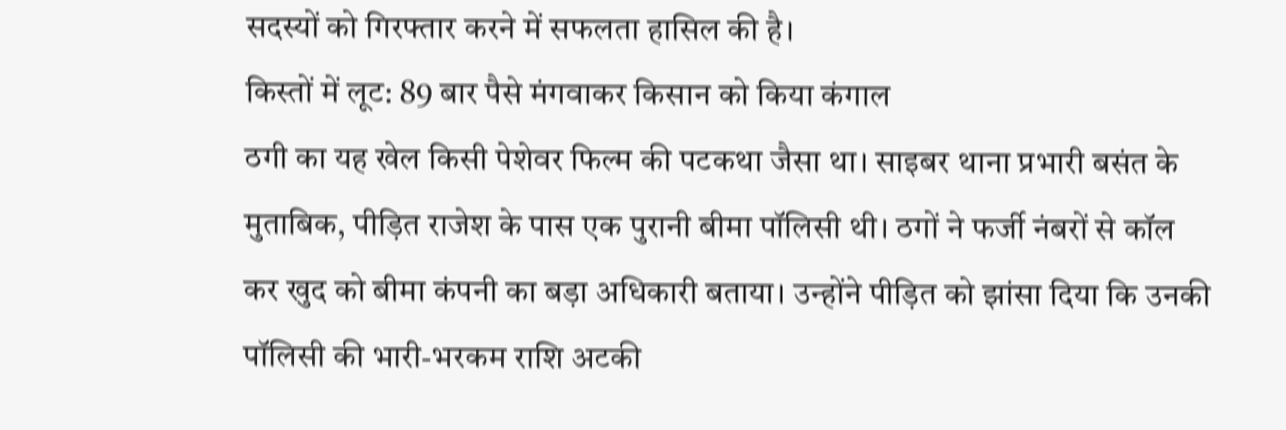सदस्यों को गिरफ्तार करने में सफलता हासिल की है।
किस्तों में लूट: 89 बार पैसे मंगवाकर किसान को किया कंगाल
ठगी का यह खेल किसी पेशेवर फिल्म की पटकथा जैसा था। साइबर थाना प्रभारी बसंत के मुताबिक, पीड़ित राजेश के पास एक पुरानी बीमा पॉलिसी थी। ठगों ने फर्जी नंबरों से कॉल कर खुद को बीमा कंपनी का बड़ा अधिकारी बताया। उन्होंने पीड़ित को झांसा दिया कि उनकी पॉलिसी की भारी-भरकम राशि अटकी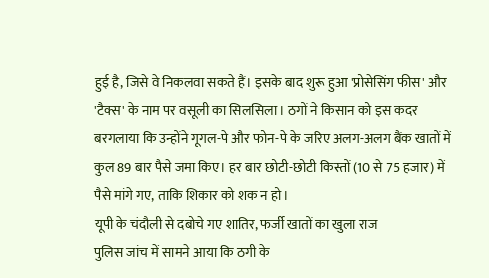हुई है, जिसे वे निकलवा सकते हैं। इसके बाद शुरू हुआ 'प्रोसेसिंग फीस' और 'टैक्स' के नाम पर वसूली का सिलसिला। ठगों ने किसान को इस कदर बरगलाया कि उन्होंने गूगल-पे और फोन-पे के जरिए अलग-अलग बैंक खातों में कुल 89 बार पैसे जमा किए। हर बार छोटी-छोटी किस्तों (10 से 75 हजार) में पैसे मांगे गए, ताकि शिकार को शक न हो।
यूपी के चंदौली से दबोचे गए शातिर, फर्जी खातों का खुला राज
पुलिस जांच में सामने आया कि ठगी के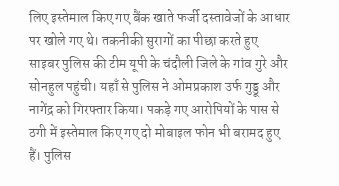लिए इस्तेमाल किए गए बैंक खाते फर्जी दस्तावेजों के आधार पर खोले गए थे। तकनीकी सुरागों का पीछा करते हुए साइबर पुलिस की टीम यूपी के चंदौली जिले के गांव गुरे और सोनहुल पहुंची। यहाँ से पुलिस ने ओमप्रकाश उर्फ गुड्डू और नागेंद्र को गिरफ्तार किया। पकड़े गए आरोपियों के पास से ठगी में इस्तेमाल किए गए दो मोबाइल फोन भी बरामद हुए हैं। पुलिस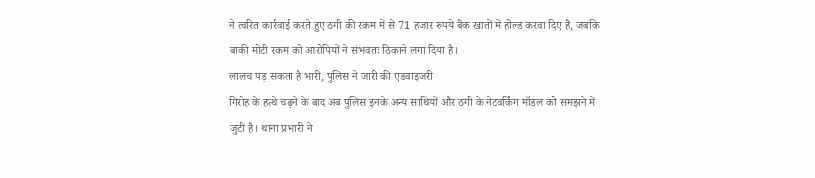ने त्वरित कार्रवाई करते हुए ठगी की रकम में से 71 हजार रुपये बैंक खातों में होल्ड करवा दिए हैं, जबकि बाकी मोटी रकम को आरोपियों ने संभवतः ठिकाने लगा दिया है।
लालच पड़ सकता है भारी, पुलिस ने जारी की एडवाइजरी
गिरोह के हत्थे चढ़ने के बाद अब पुलिस इनके अन्य साथियों और ठगी के नेटवर्किंग मॉडल को समझने में जुटी है। थाना प्रभारी ने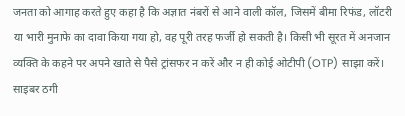जनता को आगाह करते हुए कहा है कि अज्ञात नंबरों से आने वाली कॉल, जिसमें बीमा रिफंड, लॉटरी या भारी मुनाफे का दावा किया गया हो, वह पूरी तरह फर्जी हो सकती है। किसी भी सूरत में अनजान व्यक्ति के कहने पर अपने खाते से पैसे ट्रांसफर न करें और न ही कोई ओटीपी (OTP) साझा करें। साइबर ठगी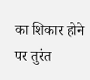का शिकार होने पर तुरंत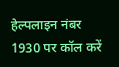हेल्पलाइन नंबर 1930 पर कॉल करें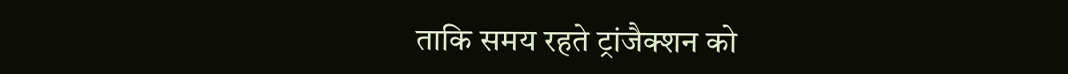ताकि समय रहते ट्रांजैक्शन को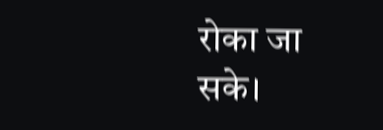रोका जा सके।